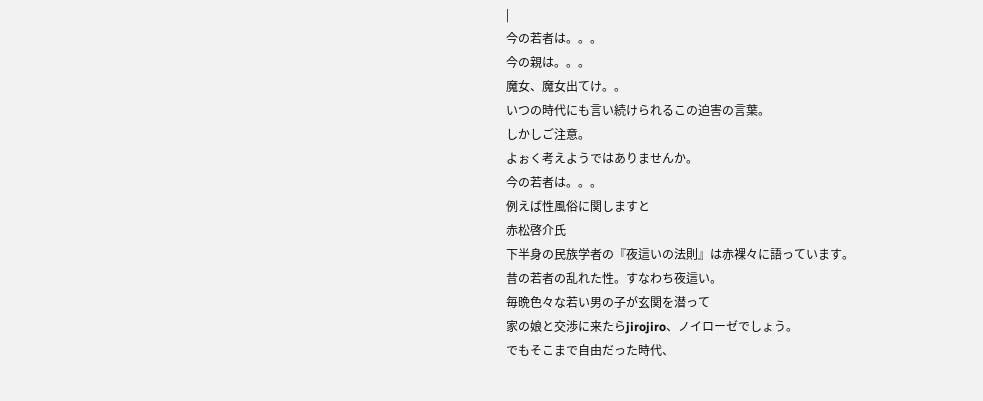|
今の若者は。。。
今の親は。。。
魔女、魔女出てけ。。
いつの時代にも言い続けられるこの迫害の言葉。
しかしご注意。
よぉく考えようではありませんか。
今の若者は。。。
例えば性風俗に関しますと
赤松啓介氏
下半身の民族学者の『夜這いの法則』は赤裸々に語っています。
昔の若者の乱れた性。すなわち夜這い。
毎晩色々な若い男の子が玄関を潜って
家の娘と交渉に来たらjirojiro、ノイローゼでしょう。
でもそこまで自由だった時代、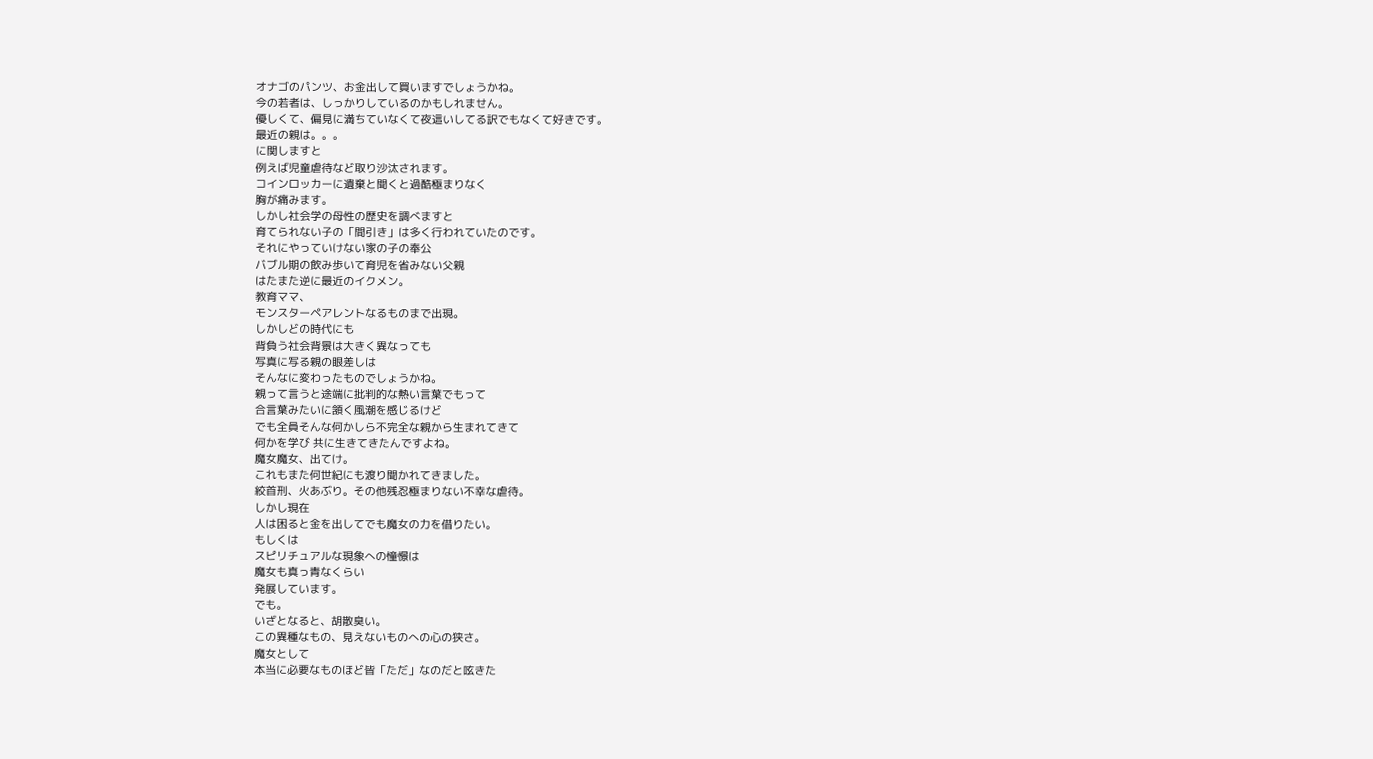オナゴのパンツ、お金出して買いますでしょうかね。
今の若者は、しっかりしているのかもしれません。
優しくて、偏見に満ちていなくて夜這いしてる訳でもなくて好きです。
最近の親は。。。
に関しますと
例えば児童虐待など取り沙汰されます。
コインロッカーに遺棄と聞くと過酷極まりなく
胸が痛みます。
しかし社会学の母性の歴史を調べますと
育てられない子の「間引き」は多く行われていたのです。
それにやっていけない家の子の奉公
バブル期の飲み歩いて育児を省みない父親
はたまた逆に最近のイクメン。
教育ママ、
モンスターペアレントなるものまで出現。
しかしどの時代にも
背負う社会背景は大きく異なっても
写真に写る親の眼差しは
そんなに変わったものでしょうかね。
親って言うと途端に批判的な熱い言葉でもって
合言葉みたいに頷く風潮を感じるけど
でも全員そんな何かしら不完全な親から生まれてきて
何かを学び 共に生きてきたんですよね。
魔女魔女、出てけ。
これもまた何世紀にも渡り聞かれてきました。
絞首刑、火あぶり。その他残忍極まりない不幸な虐待。
しかし現在
人は困ると金を出してでも魔女の力を借りたい。
もしくは
スピリチュアルな現象への憧憬は
魔女も真っ青なくらい
発展しています。
でも。
いざとなると、胡散臭い。
この異種なもの、見えないものへの心の狭さ。
魔女として
本当に必要なものほど皆「ただ」なのだと呟きた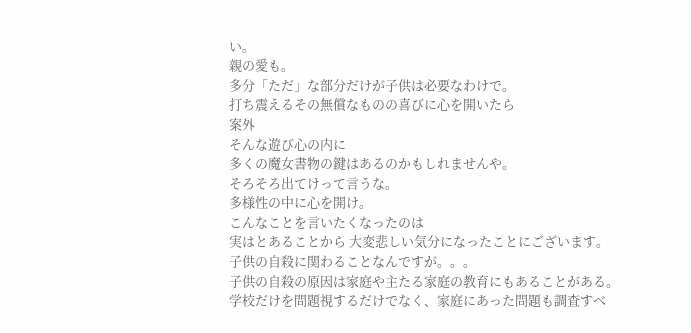い。
親の愛も。
多分「ただ」な部分だけが子供は必要なわけで。
打ち震えるその無償なものの喜びに心を開いたら
案外
そんな遊び心の内に
多くの魔女書物の鍵はあるのかもしれませんや。
そろそろ出てけって言うな。
多様性の中に心を開け。
こんなことを言いたくなったのは
実はとあることから 大変悲しい気分になったことにございます。
子供の自殺に関わることなんですが。。。
子供の自殺の原因は家庭や主たる家庭の教育にもあることがある。
学校だけを問題視するだけでなく、家庭にあった問題も調査すべ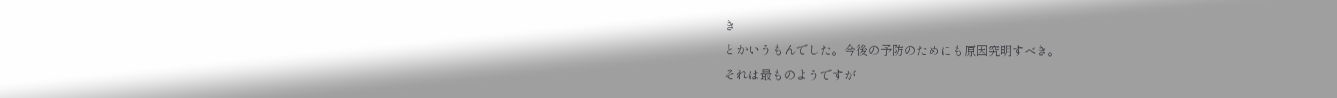き
とかいうもんでした。今後の予防のためにも原因究明すべき。
それは最ものようですが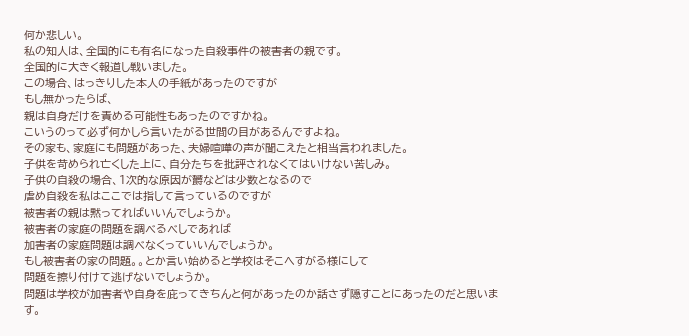何か悲しい。
私の知人は、全国的にも有名になった自殺事件の被害者の親です。
全国的に大きく報道し戦いました。
この場合、はっきりした本人の手紙があったのですが
もし無かったらば、
親は自身だけを責める可能性もあったのですかね。
こいうのって必ず何かしら言いたがる世間の目があるんですよね。
その家も、家庭にも問題があった、夫婦喧嘩の声が聞こえたと相当言われました。
子供を苛められ亡くした上に、自分たちを批評されなくてはいけない苦しみ。
子供の自殺の場合、1次的な原因が欝などは少数となるので
虐め自殺を私はここでは指して言っているのですが
被害者の親は黙ってればいいんでしょうか。
被害者の家庭の問題を調べるべしであれば
加害者の家庭問題は調べなくっていいんでしょうか。
もし被害者の家の問題。。とか言い始めると学校はそこへすがる様にして
問題を擦り付けて逃げないでしょうか。
問題は学校が加害者や自身を庇ってきちんと何があったのか話さず隠すことにあったのだと思います。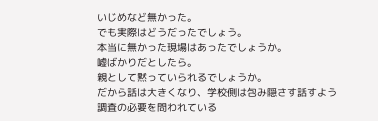いじめなど無かった。
でも実際はどうだったでしょう。
本当に無かった現場はあったでしょうか。
嘘ばかりだとしたら。
親として黙っていられるでしょうか。
だから話は大きくなり、学校側は包み隠さす話すよう
調査の必要を問われている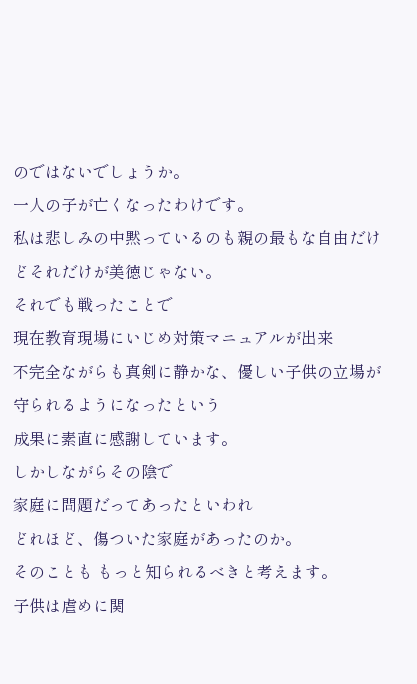のではないでしょうか。
一人の子が亡くなったわけです。
私は悲しみの中黙っているのも親の最もな自由だけどそれだけが美徳じゃない。
それでも戦ったことで
現在教育現場にいじめ対策マニュアルが出来
不完全ながらも真剣に静かな、優しい子供の立場が守られるようになったという
成果に素直に感謝しています。
しかしながらその陰で
家庭に問題だってあったといわれ
どれほど、傷ついた家庭があったのか。
そのことも もっと知られるべきと考えます。
子供は虐めに関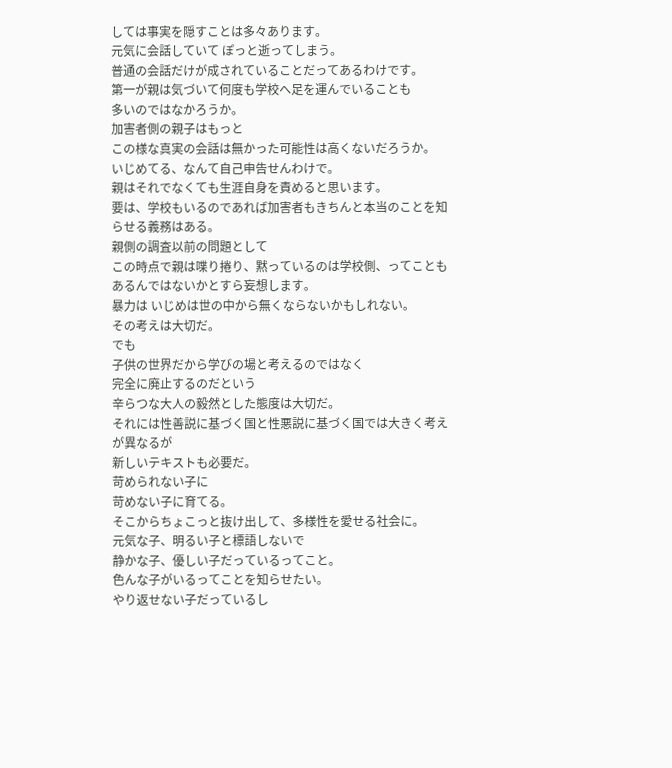しては事実を隠すことは多々あります。
元気に会話していて ぽっと逝ってしまう。
普通の会話だけが成されていることだってあるわけです。
第一が親は気づいて何度も学校へ足を運んでいることも
多いのではなかろうか。
加害者側の親子はもっと
この様な真実の会話は無かった可能性は高くないだろうか。
いじめてる、なんて自己申告せんわけで。
親はそれでなくても生涯自身を責めると思います。
要は、学校もいるのであれば加害者もきちんと本当のことを知らせる義務はある。
親側の調査以前の問題として
この時点で親は喋り捲り、黙っているのは学校側、ってことも
あるんではないかとすら妄想します。
暴力は いじめは世の中から無くならないかもしれない。
その考えは大切だ。
でも
子供の世界だから学びの場と考えるのではなく
完全に廃止するのだという
辛らつな大人の毅然とした態度は大切だ。
それには性善説に基づく国と性悪説に基づく国では大きく考えが異なるが
新しいテキストも必要だ。
苛められない子に
苛めない子に育てる。
そこからちょこっと抜け出して、多様性を愛せる社会に。
元気な子、明るい子と標語しないで
静かな子、優しい子だっているってこと。
色んな子がいるってことを知らせたい。
やり返せない子だっているし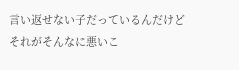言い返せない子だっているんだけど
それがそんなに悪いこ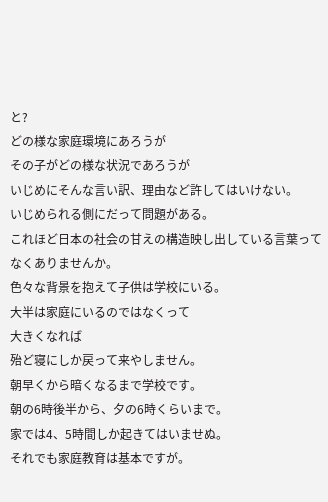と?
どの様な家庭環境にあろうが
その子がどの様な状況であろうが
いじめにそんな言い訳、理由など許してはいけない。
いじめられる側にだって問題がある。
これほど日本の社会の甘えの構造映し出している言葉ってなくありませんか。
色々な背景を抱えて子供は学校にいる。
大半は家庭にいるのではなくって
大きくなれば
殆ど寝にしか戻って来やしません。
朝早くから暗くなるまで学校です。
朝の6時後半から、夕の6時くらいまで。
家では4、5時間しか起きてはいませぬ。
それでも家庭教育は基本ですが。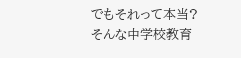でもそれって本当?
そんな中学校教育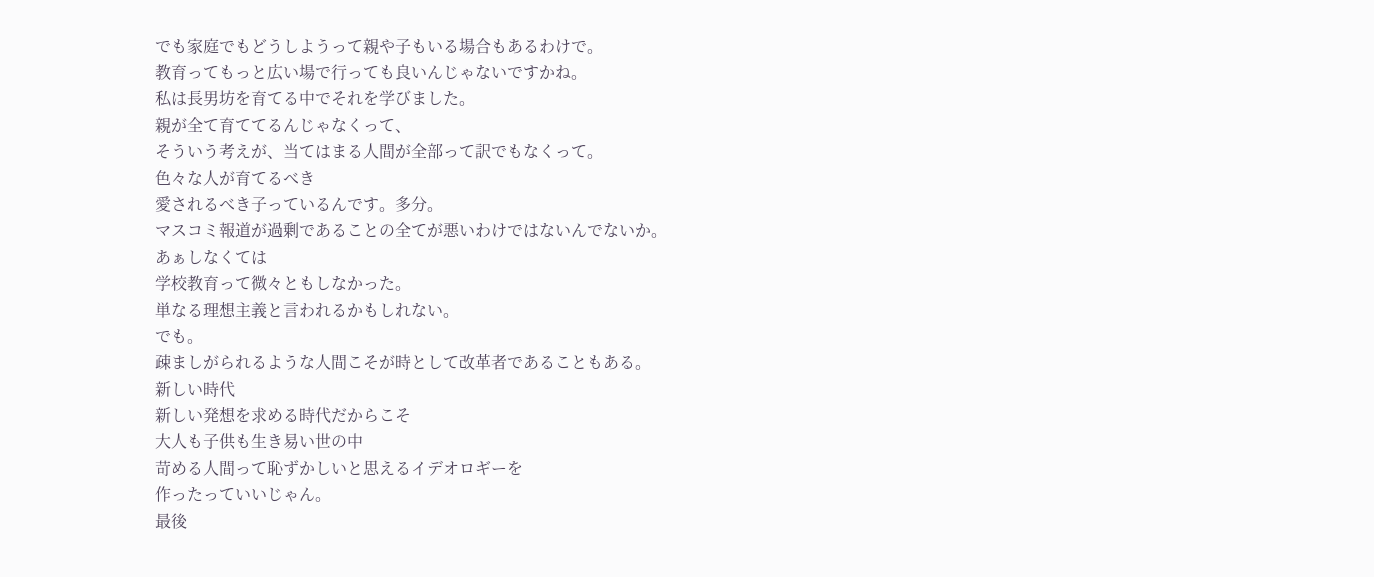でも家庭でもどうしようって親や子もいる場合もあるわけで。
教育ってもっと広い場で行っても良いんじゃないですかね。
私は長男坊を育てる中でそれを学びました。
親が全て育ててるんじゃなくって、
そういう考えが、当てはまる人間が全部って訳でもなくって。
色々な人が育てるべき
愛されるべき子っているんです。多分。
マスコミ報道が過剰であることの全てが悪いわけではないんでないか。
あぁしなくては
学校教育って微々ともしなかった。
単なる理想主義と言われるかもしれない。
でも。
疎ましがられるような人間こそが時として改革者であることもある。
新しい時代
新しい発想を求める時代だからこそ
大人も子供も生き易い世の中
苛める人間って恥ずかしいと思えるイデオロギーを
作ったっていいじゃん。
最後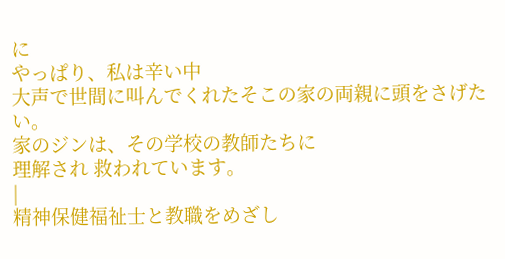に
やっぱり、私は辛い中
大声で世間に叫んでくれたそこの家の両親に頭をさげたい。
家のジンは、その学校の教師たちに
理解され 救われています。
|
精神保健福祉士と教職をめざし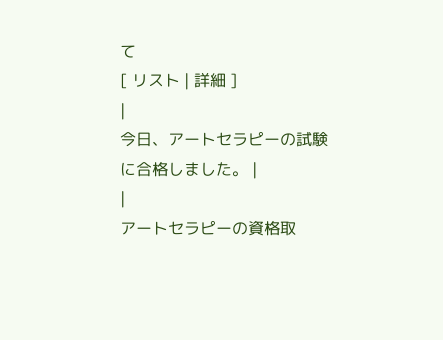て
[ リスト | 詳細 ]
|
今日、アートセラピーの試験に合格しました。 |
|
アートセラピーの資格取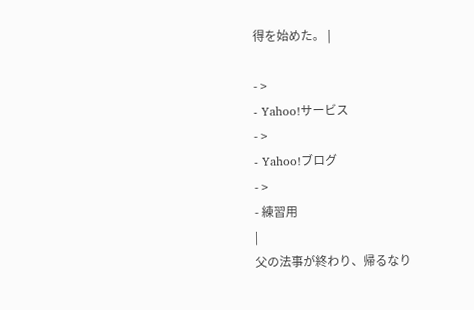得を始めた。 |

- >
- Yahoo!サービス
- >
- Yahoo!ブログ
- >
- 練習用
|
父の法事が終わり、帰るなり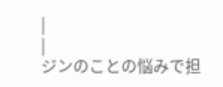|
|
ジンのことの悩みで担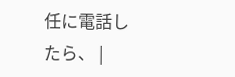任に電話したら、 |